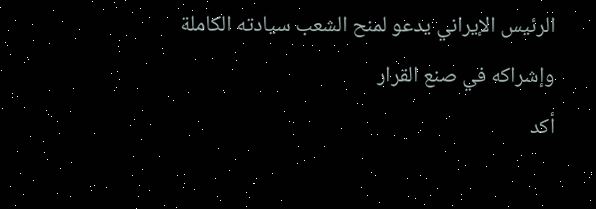الرئيس الإيراني يدعو لمنح الشعب سيادته الكاملة وإشراكه في صنع القرار
أكد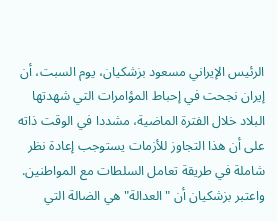الرئيس الإيراني مسعود بزشكيان، يوم السبت، أن إيران نجحت في إحباط المؤامرات التي شهدتها البلاد خلال الفترة الماضية، مشددا في الوقت ذاته على أن هذا التجاوز للأزمات يستوجب إعادة نظر شاملة في طريقة تعامل السلطات مع المواطنين.
واعتبر بزشكيان أن "العدالة" هي الضالة التي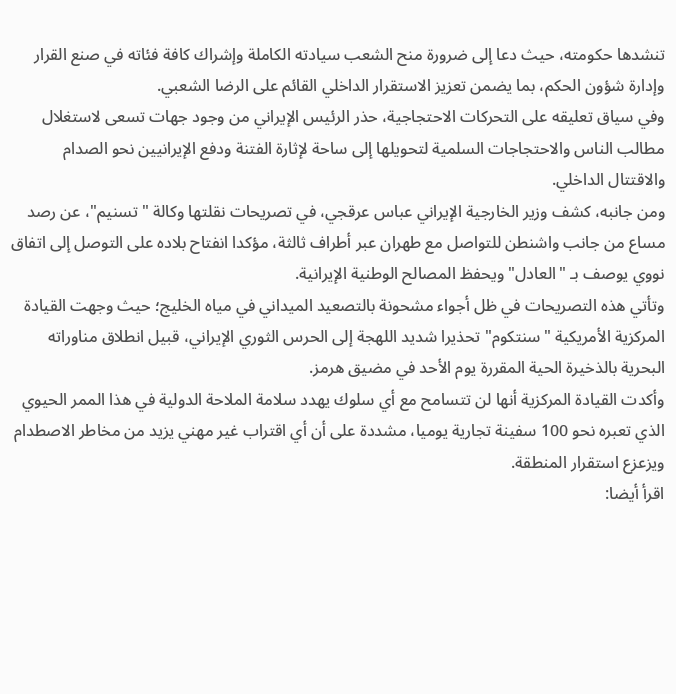تنشدها حكومته، حيث دعا إلى ضرورة منح الشعب سيادته الكاملة وإشراك كافة فئاته في صنع القرار وإدارة شؤون الحكم، بما يضمن تعزيز الاستقرار الداخلي القائم على الرضا الشعبي.
وفي سياق تعليقه على التحركات الاحتجاجية، حذر الرئيس الإيراني من وجود جهات تسعى لاستغلال مطالب الناس والاحتجاجات السلمية لتحويلها إلى ساحة لإثارة الفتنة ودفع الإيرانيين نحو الصدام والاقتتال الداخلي.
ومن جانبه، كشف وزير الخارجية الإيراني عباس عرقجي، في تصريحات نقلتها وكالة "تسنيم"، عن رصد مساع من جانب واشنطن للتواصل مع طهران عبر أطراف ثالثة، مؤكدا انفتاح بلاده على التوصل إلى اتفاق نووي يوصف بـ "العادل" ويحفظ المصالح الوطنية الإيرانية.
وتأتي هذه التصريحات في ظل أجواء مشحونة بالتصعيد الميداني في مياه الخليج؛ حيث وجهت القيادة المركزية الأمريكية "سنتكوم" تحذيرا شديد اللهجة إلى الحرس الثوري الإيراني، قبيل انطلاق مناوراته البحرية بالذخيرة الحية المقررة يوم الأحد في مضيق هرمز.
وأكدت القيادة المركزية أنها لن تتسامح مع أي سلوك يهدد سلامة الملاحة الدولية في هذا الممر الحيوي الذي تعبره نحو 100 سفينة تجارية يوميا، مشددة على أن أي اقتراب غير مهني يزيد من مخاطر الاصطدام ويزعزع استقرار المنطقة.
اقرأ أيضا: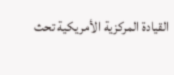القيادة المركزية الأمريكية تحث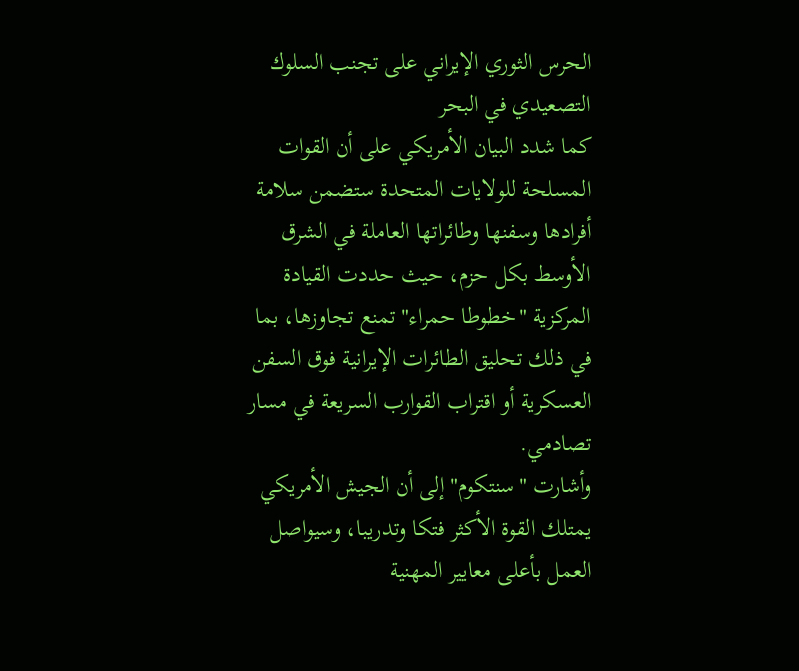الحرس الثوري الإيراني على تجنب السلوك التصعيدي في البحر
كما شدد البيان الأمريكي على أن القوات المسلحة للولايات المتحدة ستضمن سلامة أفرادها وسفنها وطائراتها العاملة في الشرق الأوسط بكل حزم، حيث حددت القيادة المركزية "خطوطا حمراء" تمنع تجاوزها، بما في ذلك تحليق الطائرات الإيرانية فوق السفن العسكرية أو اقتراب القوارب السريعة في مسار تصادمي.
وأشارت "سنتكوم" إلى أن الجيش الأمريكي يمتلك القوة الأكثر فتكا وتدريبا، وسيواصل العمل بأعلى معايير المهنية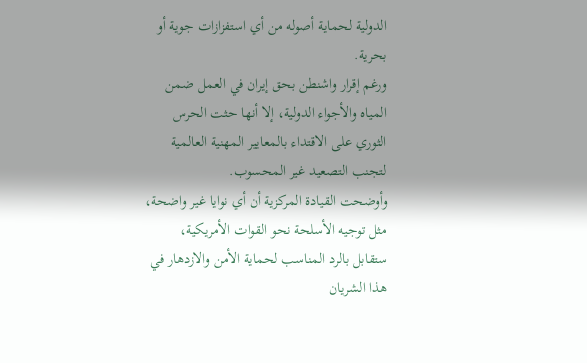الدولية لحماية أصوله من أي استفزازات جوية أو بحرية.
ورغم إقرار واشنطن بحق إيران في العمل ضمن المياه والأجواء الدولية، إلا أنها حثت الحرس الثوري على الاقتداء بالمعايير المهنية العالمية لتجنب التصعيد غير المحسوب.
وأوضحت القيادة المركزية أن أي نوايا غير واضحة، مثل توجيه الأسلحة نحو القوات الأمريكية، ستقابل بالرد المناسب لحماية الأمن والازدهار في هذا الشريان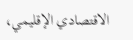الاقتصادي الإقليمي،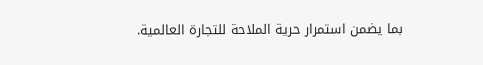بما يضمن استمرار حرية الملاحة للتجارة العالمية.